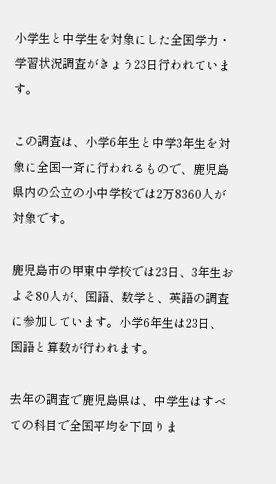小学生と中学生を対象にした全国学力・学習状況調査がきょう23日行われています。

この調査は、小学6年生と中学3年生を対象に全国一斉に行われるもので、鹿児島県内の公立の小中学校では2万8360人が対象です。

鹿児島市の甲東中学校では23日、3年生およそ80人が、国語、数学と、英語の調査に参加しています。小学6年生は23日、国語と算数が行われます。

去年の調査で鹿児島県は、中学生はすべての科目で全国平均を下回りま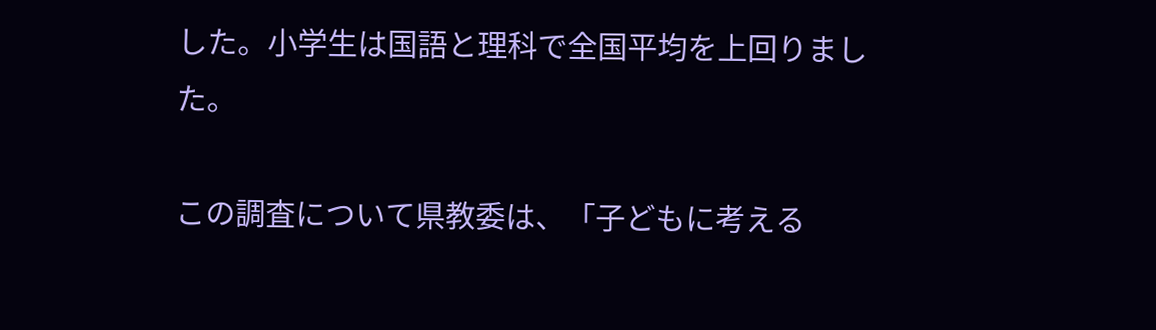した。小学生は国語と理科で全国平均を上回りました。

この調査について県教委は、「子どもに考える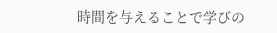時間を与えることで学びの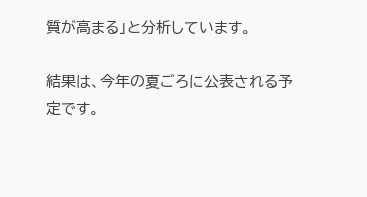質が高まる」と分析しています。

結果は、今年の夏ごろに公表される予定です。